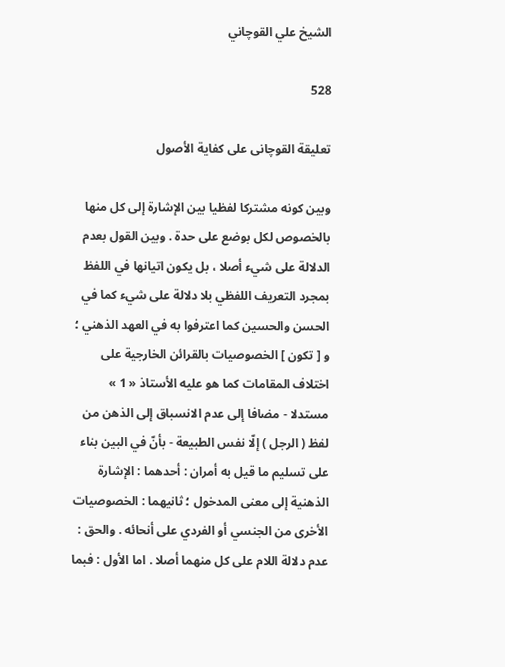الشيخ علي القوچاني

528

تعليقة القوچانى على كفاية الأصول

وبين كونه مشتركا لفظيا بين الإشارة إلى كل منها بالخصوص لكل بوضع على حدة . وبين القول بعدم الدلالة على شيء أصلا ، بل يكون اتيانها في اللفظ بمجرد التعريف اللفظي بلا دلالة على شيء كما في الحسن والحسين كما اعترفوا به في العهد الذهني ؛ و [ تكون ] الخصوصيات بالقرائن الخارجية على اختلاف المقامات كما هو عليه الأستاذ « 1 » مستدلا - مضافا إلى عدم الانسباق إلى الذهن من لفظ ( الرجل ) إلّا نفس الطبيعة - بأنّ في البين بناء على تسليم ما قيل به أمران : أحدهما : الإشارة الذهنية إلى معنى المدخول ؛ ثانيهما : الخصوصيات الأخرى من الجنسي أو الفردي على أنحائه . والحق : عدم دلالة اللام على كل منهما أصلا . اما الأول : فبما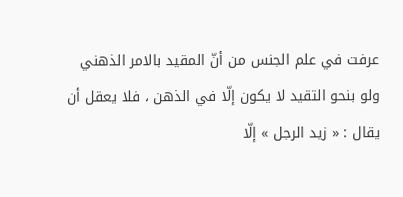عرفت في علم الجنس من أنّ المقيد بالامر الذهني ولو بنحو التقيد لا يكون إلّا في الذهن ، فلا يعقل أن يقال : « زيد الرجل » إلّا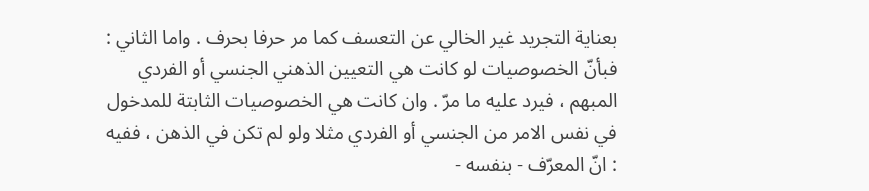بعناية التجريد غير الخالي عن التعسف كما مر حرفا بحرف . واما الثاني : فبأنّ الخصوصيات لو كانت هي التعيين الذهني الجنسي أو الفردي المبهم ، فيرد عليه ما مرّ . وان كانت هي الخصوصيات الثابتة للمدخول في نفس الامر من الجنسي أو الفردي مثلا ولو لم تكن في الذهن ، ففيه : انّ المعرّف - بنفسه -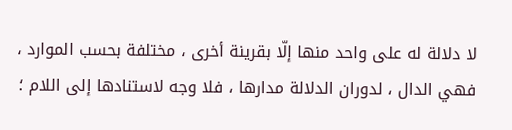لا دلالة له على واحد منها إلّا بقرينة أخرى ، مختلفة بحسب الموارد ، فهي الدال ، لدوران الدلالة مدارها ، فلا وجه لاستنادها إلى اللام ؛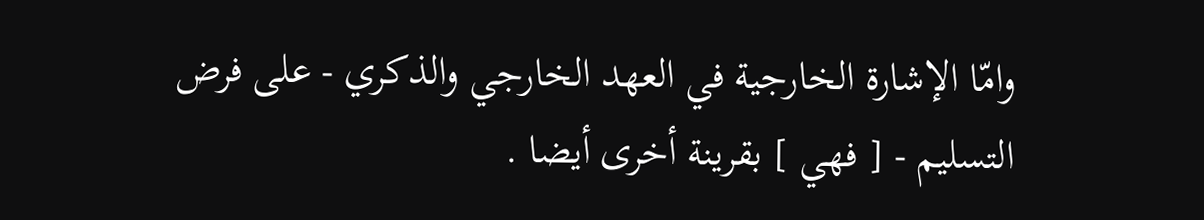وامّا الإشارة الخارجية في العهد الخارجي والذكري - على فرض التسليم - [ فهي ] بقرينة أخرى أيضا .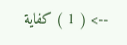--> ( 1 ) كفاية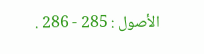الأصول : 285 - 286 .